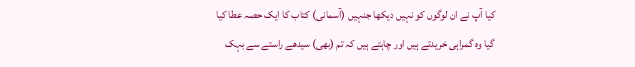کیا آپ نے ان لوگوں کو نہیں دیکھا جنہیں (آسمانی) کتاب کا ایک حصہ عطا کیا گیا وہ گمراہی خریدتے ہیں اور چاہتے ہیں کہ تم (بھی) سیدھے راستے سے بہک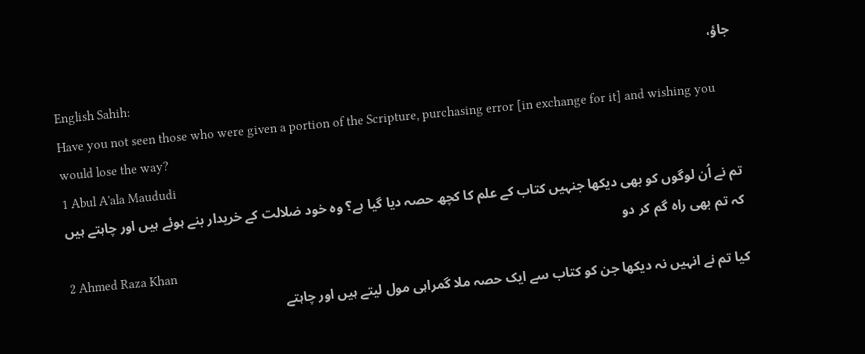جاؤ،
English Sahih:
Have you not seen those who were given a portion of the Scripture, purchasing error [in exchange for it] and wishing you would lose the way?
1 Abul A'ala Maududi
تم نے اُن لوگوں کو بھی دیکھا جنہیں کتاب کے علم کا کچھ حصہ دیا گیا ہے؟ وہ خود ضلالت کے خریدار بنے ہوئے ہیں اور چاہتے ہیں کہ تم بھی راہ گم کر دو
2 Ahmed Raza Khan
کیا تم نے انہیں نہ دیکھا جن کو کتاب سے ایک حصہ ملا گمراہی مول لیتے ہیں اور چاہتے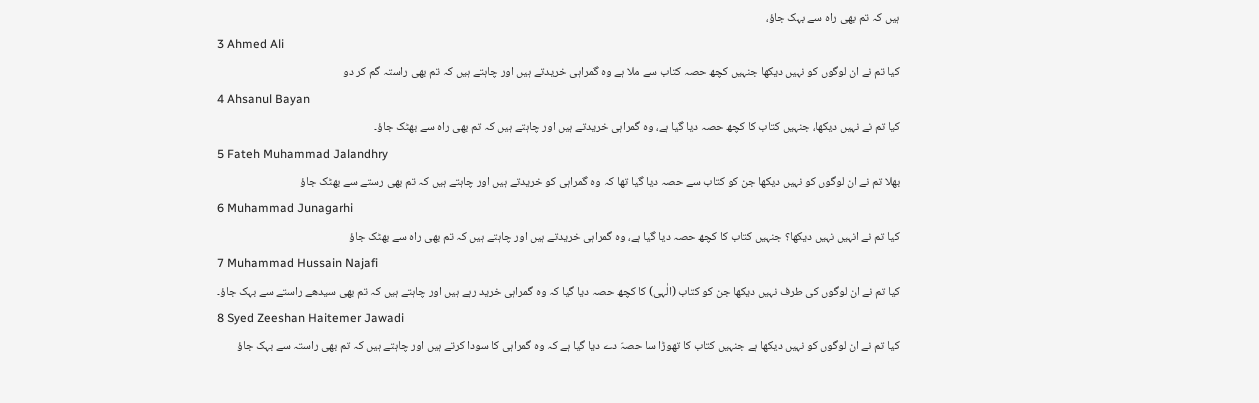ہیں کہ تم بھی راہ سے بہک جاؤ،
3 Ahmed Ali
کیا تم نے ان لوگوں کو نہیں دیکھا جنہیں کچھ حصہ کتاب سے ملا ہے وہ گمراہی خریدتے ہیں اور چاہتے ہیں کہ تم بھی راستہ گم کر دو
4 Ahsanul Bayan
کیا تم نے نہیں دیکھا، جنہیں کتاب کا کچھ حصہ دیا گیا ہے، وہ گمراہی خریدتے ہیں اور چاہتے ہیں کہ تم بھی راہ سے بھٹک جاؤ۔
5 Fateh Muhammad Jalandhry
بھلا تم نے ان لوگوں کو نہیں دیکھا جن کو کتاب سے حصہ دیا گیا تھا کہ وہ گمراہی کو خریدتے ہیں اور چاہتے ہیں کہ تم بھی رستے سے بھٹک جاؤ
6 Muhammad Junagarhi
کیا تم نے انہیں نہیں دیکھا؟ جنہیں کتاب کا کچھ حصہ دیا گیا ہے، وه گمراہی خریدتے ہیں اور چاہتے ہیں کہ تم بھی راه سے بھٹک جاؤ
7 Muhammad Hussain Najafi
کیا تم نے ان لوگوں کی طرف نہیں دیکھا جن کو کتاب (الٰہی) کا کچھ حصہ دیا گیا کہ وہ گمراہی خرید رہے ہیں اور چاہتے ہیں کہ تم بھی سیدھے راستے سے بہک جاؤ۔
8 Syed Zeeshan Haitemer Jawadi
کیا تم نے ان لوگوں کو نہیں دیکھا ہے جنہیں کتاب کا تھوڑا سا حصہّ دے دیا گیا ہے کہ وہ گمراہی کا سودا کرتے ہیں اور چاہتے ہیں کہ تم بھی راستہ سے بہک جاؤ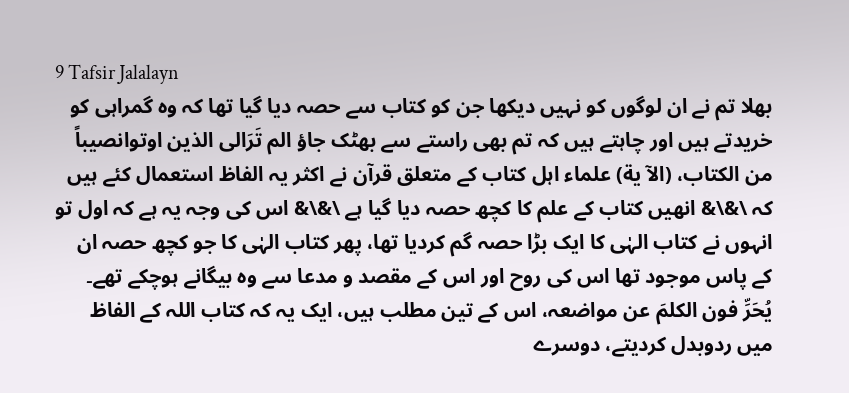9 Tafsir Jalalayn
بھلا تم نے ان لوگوں کو نہیں دیکھا جن کو کتاب سے حصہ دیا گیا تھا کہ وہ گمراہی کو خریدتے ہیں اور چاہتے ہیں کہ تم بھی راستے سے بھٹک جاؤ الم تَرَالی الذین اوتوانصیباً من الکتاب، (الآ یة) علماء اہل کتاب کے متعلق قرآن نے اکثر یہ الفاظ استعمال کئے ہیں کہ \&\& انھیں کتاب کے علم کا کچھ حصہ دیا گیا ہے \&\& اس کی وجہ یہ ہے کہ اول تو انہوں نے کتاب الہٰی کا ایک بڑا حصہ گم کردیا تھا، پھر کتاب الہٰی کا جو کچھ حصہ ان کے پاس موجود تھا اس کی روح اور اس کے مقصد و مدعا سے وہ بیگانے ہوچکے تھے۔ یُحَرِّ فون الکلمَ عن مواضعہ، اس کے تین مطلب ہیں، ایک یہ کہ کتاب اللہ کے الفاظ میں ردوبدل کردیتے، دوسرے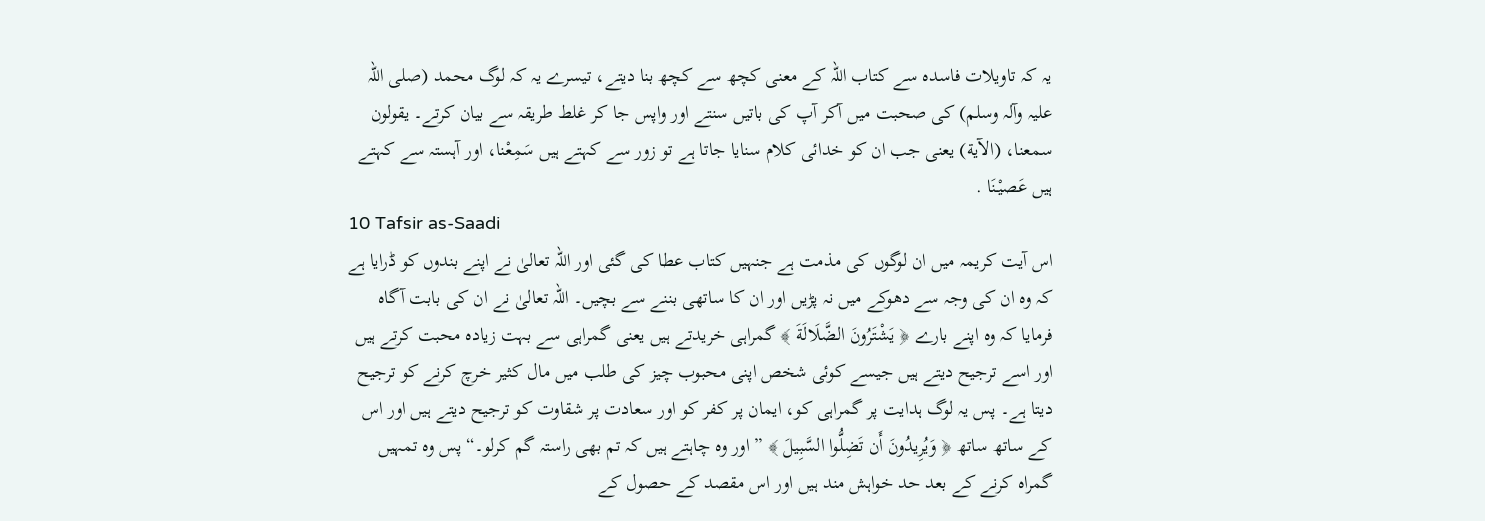یہ کہ تاویلات فاسدہ سے کتاب اللہ کے معنی کچھ سے کچھ بنا دیتے، تیسرے یہ کہ لوگ محمد (صلی اللہ علیہ وآلہ وسلم) کی صحبت میں آکر آپ کی باتیں سنتے اور واپس جا کر غلط طریقہ سے بیان کرتے۔ یقولون سمعنا، (الآیة) یعنی جب ان کو خدائی کلام سنایا جاتا ہے تو زور سے کہتے ہیں سَمِعْنا، اور آہستہ سے کہتے ہیں عَصیْنَا .
10 Tafsir as-Saadi
اس آیت کریمہ میں ان لوگوں کی مذمت ہے جنہیں کتاب عطا کی گئی اور اللہ تعالیٰ نے اپنے بندوں کو ڈرایا ہے کہ وہ ان کی وجہ سے دھوکے میں نہ پڑیں اور ان کا ساتھی بننے سے بچیں۔ اللہ تعالیٰ نے ان کی بابت آگاہ فرمایا کہ وہ اپنے بارے ﴿ يَشْتَرُونَ الضَّلَالَةَ ﴾ گمراہی خریدتے ہیں یعنی گمراہی سے بہت زیادہ محبت کرتے ہیں اور اسے ترجیح دیتے ہیں جیسے کوئی شخص اپنی محبوب چیز کی طلب میں مال کثیر خرچ کرنے کو ترجیح دیتا ہے۔ پس یہ لوگ ہدایت پر گمراہی کو، ایمان پر کفر کو اور سعادت پر شقاوت کو ترجیح دیتے ہیں اور اس کے ساتھ ساتھ ﴿ وَيُرِيدُونَ أَن تَضِلُّوا السَّبِيلَ ﴾ ” اور وہ چاہتے ہیں کہ تم بھی راستہ گم کرلو۔“ پس وہ تمہیں گمراہ کرنے کے بعد حد خواہش مند ہیں اور اس مقصد کے حصول کے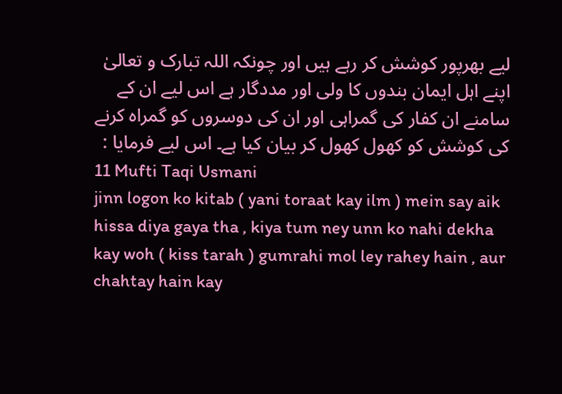لیے بھرپور کوشش کر رہے ہیں اور چونکہ اللہ تبارک و تعالیٰ اپنے اہل ایمان بندوں کا ولی اور مددگار ہے اس لیے ان کے سامنے ان کفار کی گمراہی اور ان کی دوسروں کو گمراہ کرنے کی کوشش کو کھول کھول کر بیان کیا ہے۔ اس لیے فرمایا :
11 Mufti Taqi Usmani
jinn logon ko kitab ( yani toraat kay ilm ) mein say aik hissa diya gaya tha , kiya tum ney unn ko nahi dekha kay woh ( kiss tarah ) gumrahi mol ley rahey hain , aur chahtay hain kay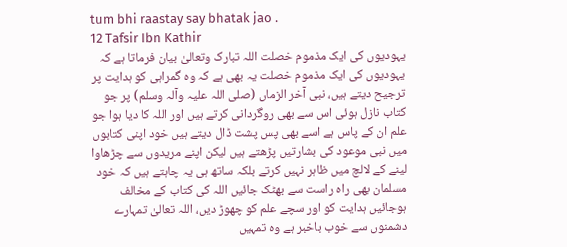tum bhi raastay say bhatak jao .
12 Tafsir Ibn Kathir
یہودیوں کی ایک مذموم خصلت اللہ تبارک وتعالیٰ بیان فرماتا ہے کہ یہودیوں کی ایک مذموم خصلت یہ بھی ہے کہ وہ گمراہی کو ہدایت پر ترجیح دیتے ہیں، نبی آخر الزماں (صلی اللہ علیہ وآلہ وسلم) پر جو کتاب نازل ہوئی اس سے بھی روگردانی کرتے ہیں اور اللہ کا دیا ہوا جو علم ان کے پاس ہے اسے بھی پس پشت ڈال دیتے ہیں خود اپنی کتابوں میں نبی موعود کی بشارتیں پڑھتے ہیں لیکن اپنے مریدوں سے چڑھاوا لینے کے لالچ میں ظاہر نہیں کرتے بلکہ ساتھ ہی یہ چاہتے ہیں کہ خود مسلمان بھی راہ راست سے بھٹک جائیں اللہ کی کتاب کے مخالف ہوجائیں ہدایت کو اور سچے علم کو چھوڑ دیں، اللہ تعالیٰ تمہارے دشمنوں سے خوب باخبر ہے وہ تمہیں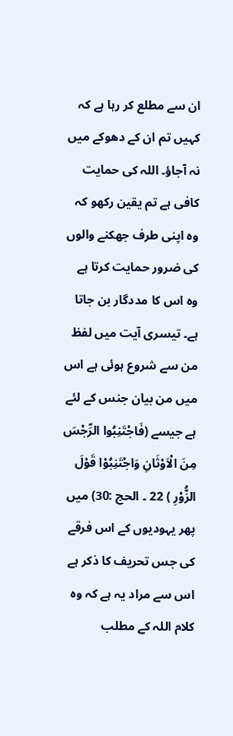ان سے مطلع کر رہا ہے کہ کہیں تم ان کے دھوکے میں نہ آجاؤ۔ اللہ کی حمایت کافی ہے تم یقین رکھو کہ وہ اپنی طرف جھکنے والوں کی ضرور حمایت کرتا ہے وہ اس کا مددگار بن جاتا ہے۔ تیسری آیت میں لفظ من سے شروع ہوئی ہے اس میں من بیان جنس کے لئے ہے جیسے (فَاجْتَنِبُوا الرِّجْسَ مِنَ الْاَوْثَانِ وَاجْتَنِبُوْا قَوْلَ الزُّوْرِ ) 22 ۔ الحج :30) میں پھر یہودیوں کے اس فرقے کی جس تحریف کا ذکر ہے اس سے مراد یہ ہے کہ وہ کلام اللہ کے مطلب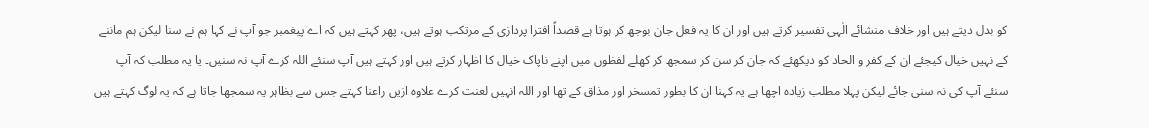کو بدل دیتے ہیں اور خلاف منشائے الٰہی تفسیر کرتے ہیں اور ان کا یہ فعل جان بوجھ کر ہوتا ہے قصداً افترا پردازی کے مرتکب ہوتے ہیں، پھر کہتے ہیں کہ اے پیغمبر جو آپ نے کہا ہم نے سنا لیکن ہم ماننے کے نہیں خیال کیجئے ان کے کفر و الحاد کو دیکھئے کہ جان کر سن کر سمجھ کر کھلے لفظوں میں اپنے ناپاک خیال کا اظہار کرتے ہیں اور کہتے ہیں آپ سنئے اللہ کرے آپ نہ سنیں۔ یا یہ مطلب کہ آپ سنئے آپ کی نہ سنی جائے لیکن پہلا مطلب زیادہ اچھا ہے یہ کہنا ان کا بطور تمسخر اور مذاق کے تھا اور اللہ انہیں لعنت کرے علاوہ ازیں راعنا کہتے جس سے بظاہر یہ سمجھا جاتا ہے کہ یہ لوگ کہتے ہیں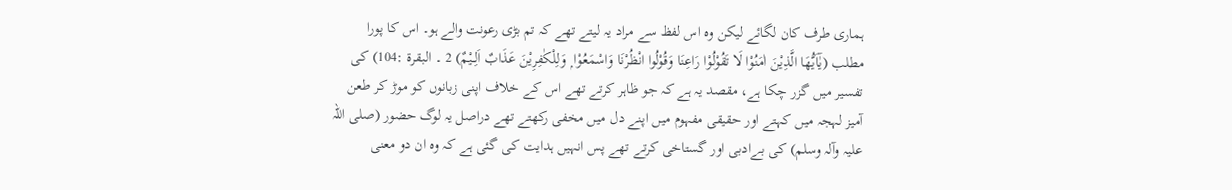ہماری طرف کان لگائے لیکن وہ اس لفظ سے مراد یہ لیتے تھے کہ تم بڑی رعونت والے ہو۔ اس کا پورا مطلب (يٰٓاَيُّهَا الَّذِيْنَ اٰمَنُوْا لَا تَقُوْلُوْا رَاعِنَا وَقُوْلُوا انْظُرْنَا وَاسْمَعُوْا ۭ وَلِلْكٰفِرِيْنَ عَذَابٌ اَلِــيْمٌ) 2 ۔ البقرۃ :104) کی تفسیر میں گزر چکا ہے، مقصد یہ ہے کہ جو ظاہر کرتے تھے اس کے خلاف اپنی زبانوں کو موڑ کر طعن آمیز لہجہ میں کہتے اور حقیقی مفہوم میں اپنے دل میں مخفی رکھتے تھے دراصل یہ لوگ حضور (صلی اللہ علیہ وآلہ وسلم) کی بےادبی اور گستاخی کرتے تھے پس انہیں ہدایت کی گئی ہے کہ وہ ان دو معنی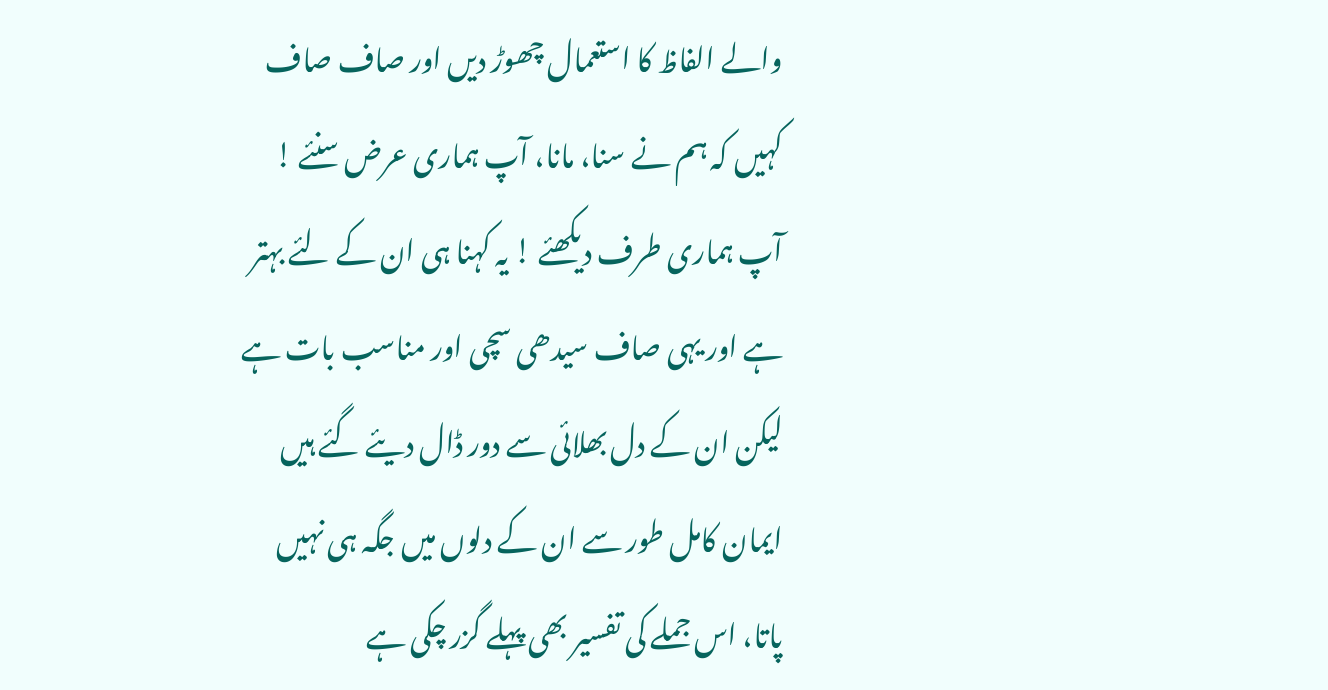والے الفاظ کا استعمال چھوڑ دیں اور صاف صاف کہیں کہ ہم نے سنا، مانا، آپ ہماری عرض سنئے ! آپ ہماری طرف دیکھئے ! یہ کہنا ہی ان کے لئے بہتر ہے اور یہی صاف سیدھی سچی اور مناسب بات ہے لیکن ان کے دل بھلائی سے دور ڈال دیئے گئے ہیں ایمان کامل طور سے ان کے دلوں میں جگہ ہی نہیں پاتا، اس جملے کی تفسیر بھی پہلے گزر چکی ہے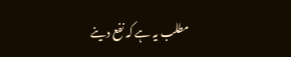مطلب یہ ہے کہ نفع دینے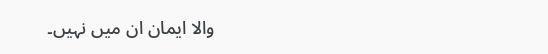والا ایمان ان میں نہیں۔